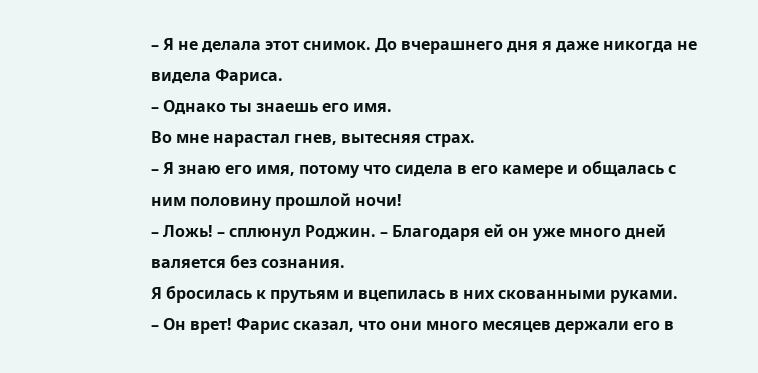– Я не делала этот снимок. До вчерашнего дня я даже никогда не видела Фариса.
– Однако ты знаешь его имя.
Во мне нарастал гнев, вытесняя страх.
– Я знаю его имя, потому что сидела в его камере и общалась с ним половину прошлой ночи!
– Ложь! – сплюнул Роджин. – Благодаря ей он уже много дней валяется без сознания.
Я бросилась к прутьям и вцепилась в них скованными руками.
– Он врет! Фарис сказал, что они много месяцев держали его в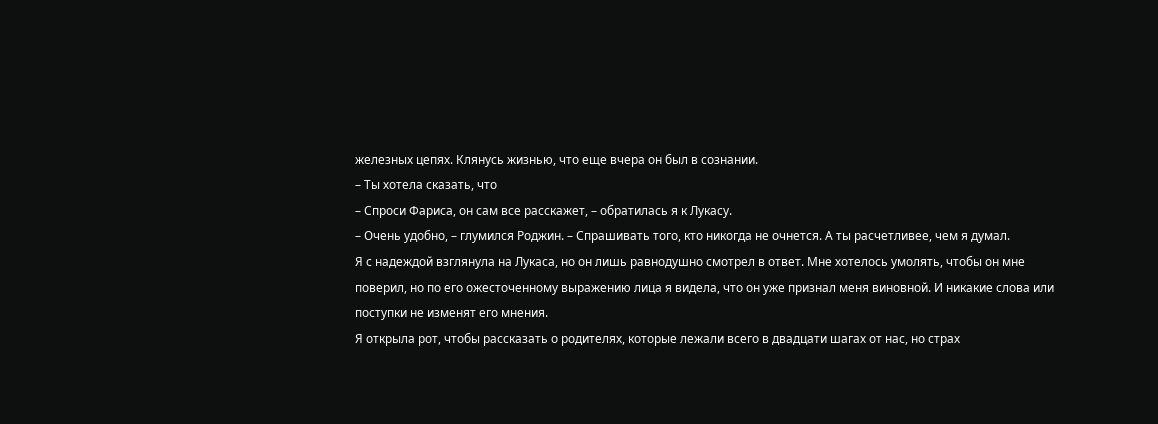железных цепях. Клянусь жизнью, что еще вчера он был в сознании.
– Ты хотела сказать, что
– Спроси Фариса, он сам все расскажет, – обратилась я к Лукасу.
– Очень удобно, – глумился Роджин. – Спрашивать того, кто никогда не очнется. А ты расчетливее, чем я думал.
Я с надеждой взглянула на Лукаса, но он лишь равнодушно смотрел в ответ. Мне хотелось умолять, чтобы он мне поверил, но по его ожесточенному выражению лица я видела, что он уже признал меня виновной. И никакие слова или поступки не изменят его мнения.
Я открыла рот, чтобы рассказать о родителях, которые лежали всего в двадцати шагах от нас, но страх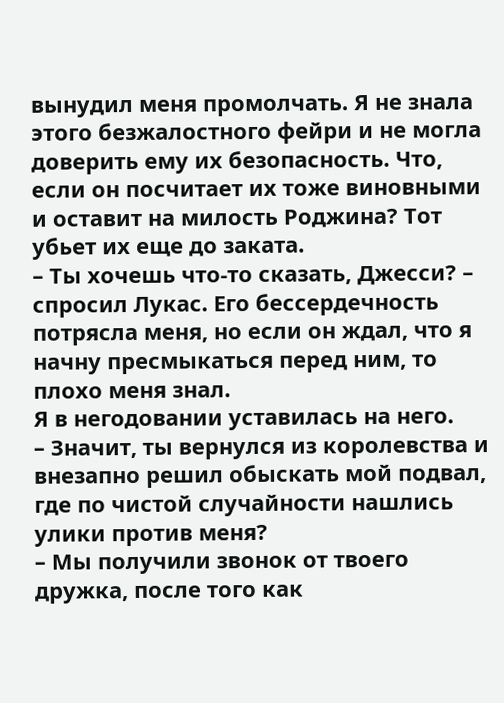вынудил меня промолчать. Я не знала этого безжалостного фейри и не могла доверить ему их безопасность. Что, если он посчитает их тоже виновными и оставит на милость Роджина? Тот убьет их еще до заката.
– Ты хочешь что-то сказать, Джесси? – спросил Лукас. Его бессердечность потрясла меня, но если он ждал, что я начну пресмыкаться перед ним, то плохо меня знал.
Я в негодовании уставилась на него.
– Значит, ты вернулся из королевства и внезапно решил обыскать мой подвал, где по чистой случайности нашлись улики против меня?
– Мы получили звонок от твоего дружка, после того как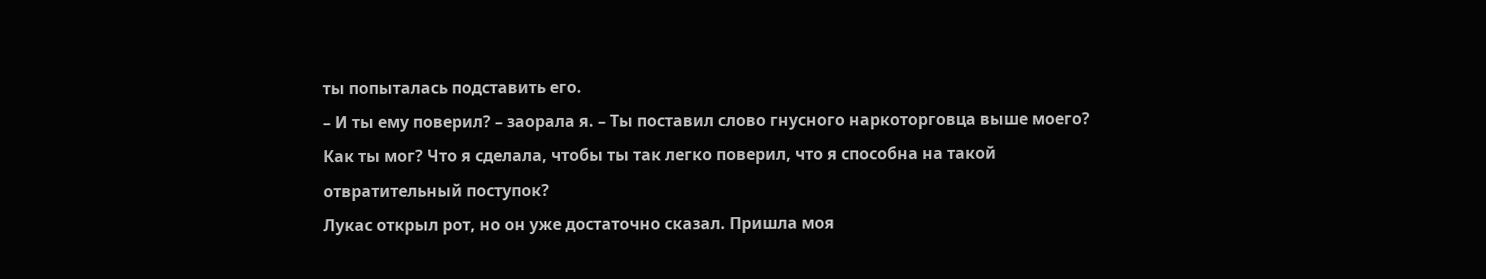ты попыталась подставить его.
– И ты ему поверил? – заорала я. – Ты поставил слово гнусного наркоторговца выше моего? Как ты мог? Что я сделала, чтобы ты так легко поверил, что я способна на такой отвратительный поступок?
Лукас открыл рот, но он уже достаточно сказал. Пришла моя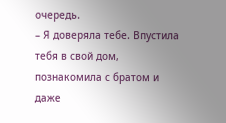очередь.
– Я доверяла тебе. Впустила тебя в свой дом, познакомила с братом и даже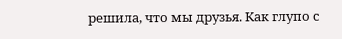решила, что мы друзья. Как глупо с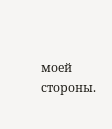моей стороны.